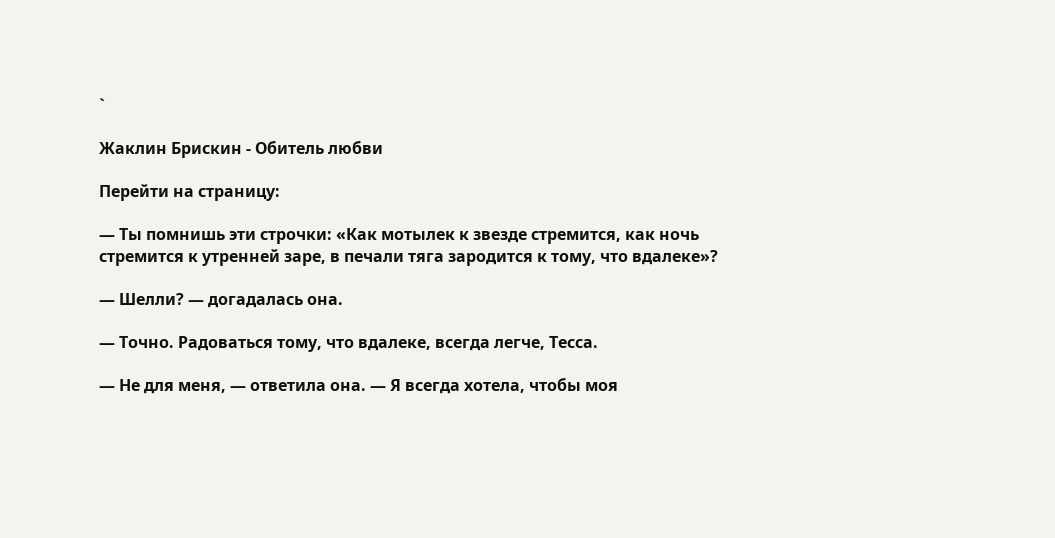`

Жаклин Брискин - Обитель любви

Перейти на страницу:

— Ты помнишь эти строчки: «Как мотылек к звезде стремится, как ночь стремится к утренней заре, в печали тяга зародится к тому, что вдалеке»?

— Шелли? — догадалась она.

— Точно. Радоваться тому, что вдалеке, всегда легче, Тесса.

— Не для меня, — ответила она. — Я всегда хотела, чтобы моя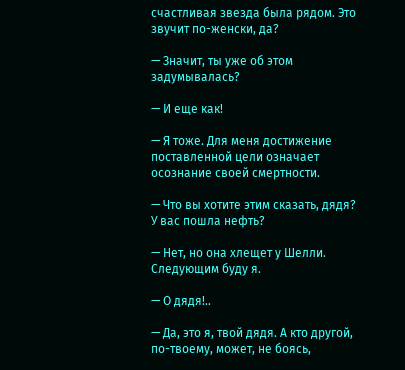счастливая звезда была рядом. Это звучит по-женски, да?

— Значит, ты уже об этом задумывалась?

— И еще как!

— Я тоже. Для меня достижение поставленной цели означает осознание своей смертности.

— Что вы хотите этим сказать, дядя? У вас пошла нефть?

— Нет, но она хлещет у Шелли. Следующим буду я.

— О дядя!..

— Да, это я, твой дядя. А кто другой, по-твоему, может, не боясь,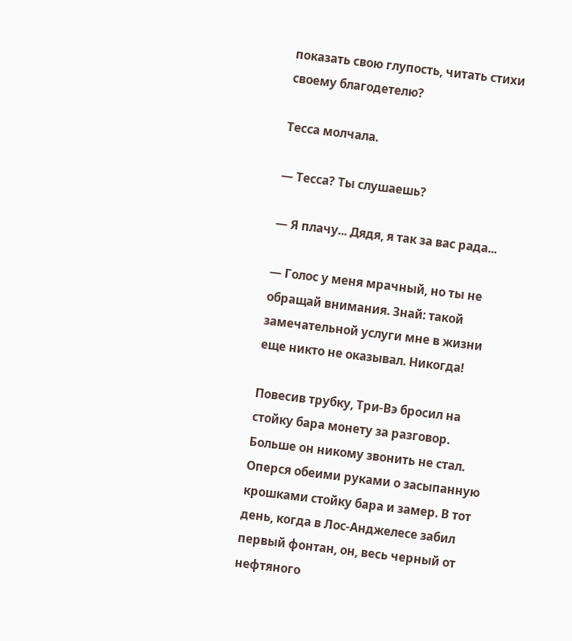показать свою глупость, читать стихи своему благодетелю?

Тесса молчала.

— Тесса? Ты слушаешь?

— Я плачу... Дядя, я так за вас рада...

— Голос у меня мрачный, но ты не обращай внимания. Знай: такой замечательной услуги мне в жизни еще никто не оказывал. Никогда!

Повесив трубку, Три-Вэ бросил на стойку бара монету за разговор. Больше он никому звонить не стал. Оперся обеими руками о засыпанную крошками стойку бара и замер. В тот день, когда в Лос-Анджелесе забил первый фонтан, он, весь черный от нефтяного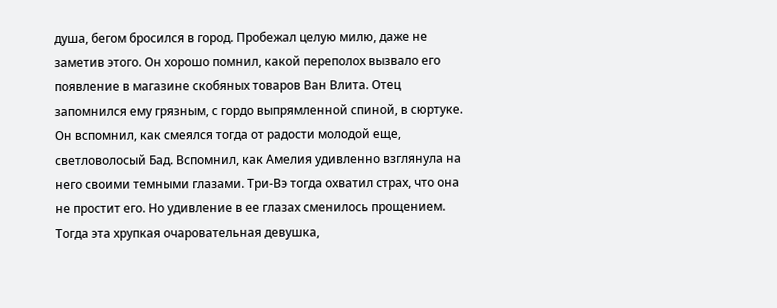душа, бегом бросился в город. Пробежал целую милю, даже не заметив этого. Он хорошо помнил, какой переполох вызвало его появление в магазине скобяных товаров Ван Влита. Отец запомнился ему грязным, с гордо выпрямленной спиной, в сюртуке. Он вспомнил, как смеялся тогда от радости молодой еще, светловолосый Бад. Вспомнил, как Амелия удивленно взглянула на него своими темными глазами. Три-Вэ тогда охватил страх, что она не простит его. Но удивление в ее глазах сменилось прощением. Тогда эта хрупкая очаровательная девушка,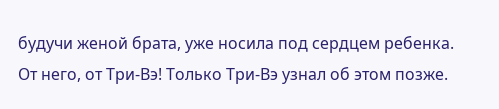будучи женой брата, уже носила под сердцем ребенка. От него, от Три-Вэ! Только Три-Вэ узнал об этом позже.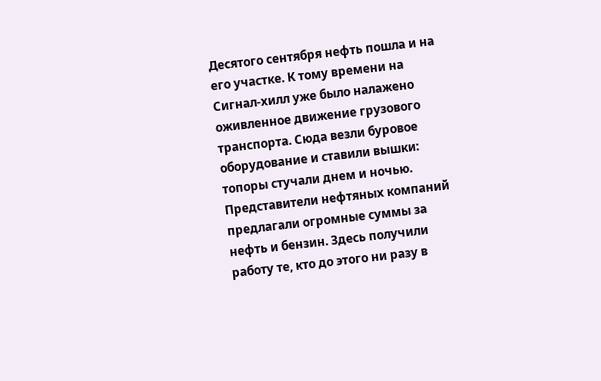Десятого сентября нефть пошла и на его участке. К тому времени на Сигнал-хилл уже было налажено оживленное движение грузового транспорта. Сюда везли буровое оборудование и ставили вышки: топоры стучали днем и ночью. Представители нефтяных компаний предлагали огромные суммы за нефть и бензин. Здесь получили работу те, кто до этого ни разу в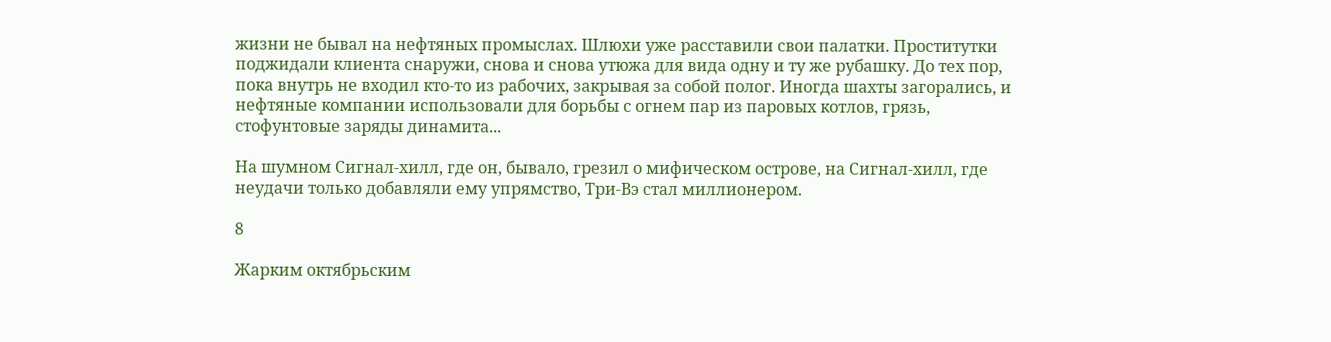жизни не бывал на нефтяных промыслах. Шлюхи уже расставили свои палатки. Проститутки поджидали клиента снаружи, снова и снова утюжа для вида одну и ту же рубашку. До тех пор, пока внутрь не входил кто-то из рабочих, закрывая за собой полог. Иногда шахты загорались, и нефтяные компании использовали для борьбы с огнем пар из паровых котлов, грязь, стофунтовые заряды динамита...

На шумном Сигнал-хилл, где он, бывало, грезил о мифическом острове, на Сигнал-хилл, где неудачи только добавляли ему упрямство, Три-Вэ стал миллионером.

8

Жарким октябрьским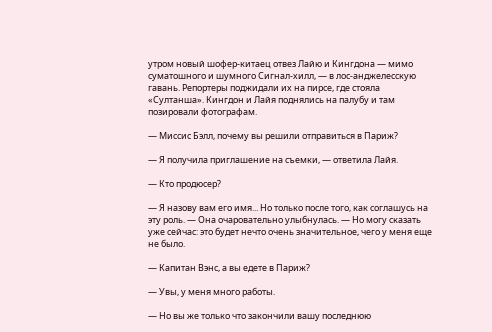утром новый шофер-китаец отвез Лайю и Кингдона — мимо суматошного и шумного Сигнал-хилл, — в лос-анджелесскую гавань. Репортеры поджидали их на пирсе, где стояла «Султанша». Кингдон и Лайя поднялись на палубу и там позировали фотографам.

— Миссис Бэлл, почему вы решили отправиться в Париж?

— Я получила приглашение на съемки, — ответила Лайя.

— Кто продюсер?

— Я назову вам его имя... Но только после того, как соглашусь на эту роль. — Она очаровательно улыбнулась. — Но могу сказать уже сейчас: это будет нечто очень значительное, чего у меня еще не было.

— Капитан Вэнс, а вы едете в Париж?

— Увы, у меня много работы.

— Но вы же только что закончили вашу последнюю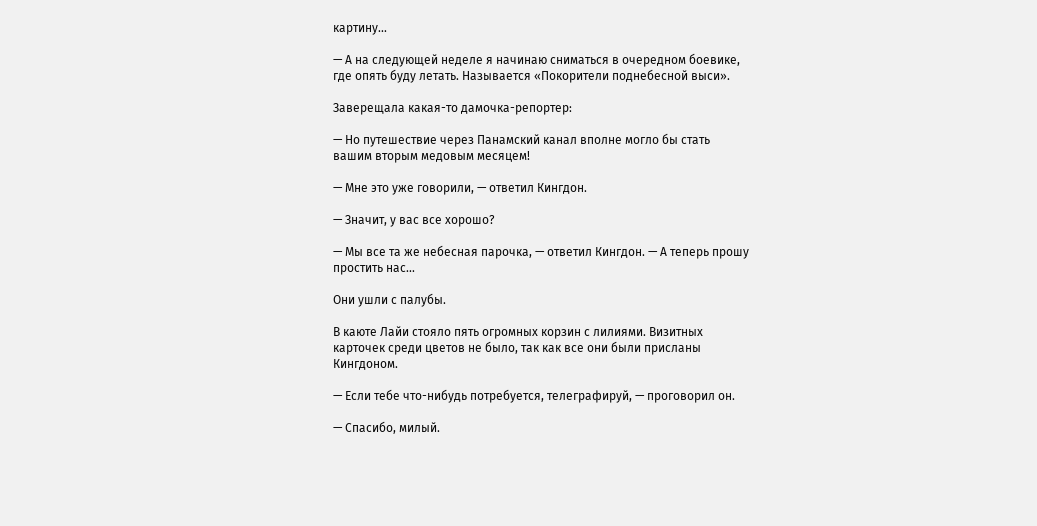картину...

— А на следующей неделе я начинаю сниматься в очередном боевике, где опять буду летать. Называется «Покорители поднебесной выси».

Заверещала какая-то дамочка-репортер:

— Но путешествие через Панамский канал вполне могло бы стать вашим вторым медовым месяцем!

— Мне это уже говорили, — ответил Кингдон.

— Значит, у вас все хорошо?

— Мы все та же небесная парочка, — ответил Кингдон. — А теперь прошу простить нас...

Они ушли с палубы.

В каюте Лайи стояло пять огромных корзин с лилиями. Визитных карточек среди цветов не было, так как все они были присланы Кингдоном.

— Если тебе что-нибудь потребуется, телеграфируй, — проговорил он.

— Спасибо, милый.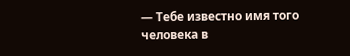— Тебе известно имя того человека в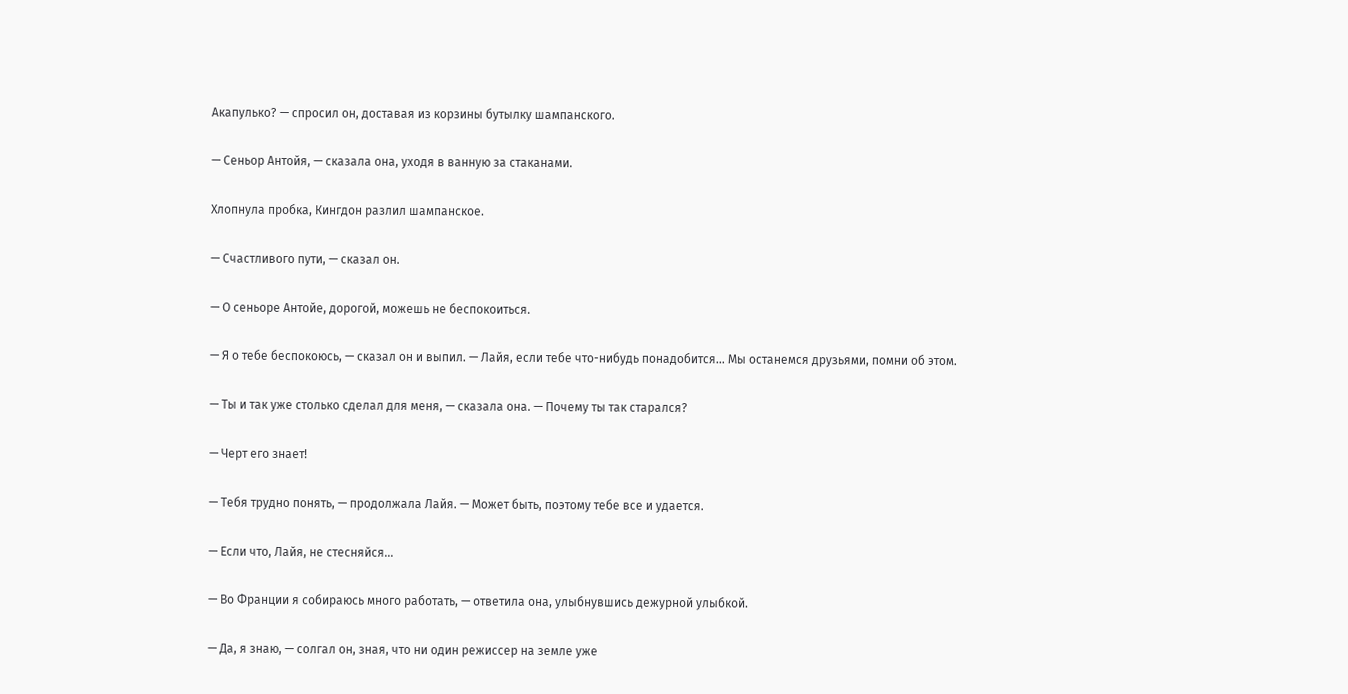Акапулько? — спросил он, доставая из корзины бутылку шампанского.

— Сеньор Антойя, — сказала она, уходя в ванную за стаканами.

Хлопнула пробка, Кингдон разлил шампанское.

— Счастливого пути, — сказал он.

— О сеньоре Антойе, дорогой, можешь не беспокоиться.

— Я о тебе беспокоюсь, — сказал он и выпил. — Лайя, если тебе что-нибудь понадобится... Мы останемся друзьями, помни об этом.

— Ты и так уже столько сделал для меня, — сказала она. — Почему ты так старался?

— Черт его знает!

— Тебя трудно понять, — продолжала Лайя. — Может быть, поэтому тебе все и удается.

— Если что, Лайя, не стесняйся...

— Во Франции я собираюсь много работать, — ответила она, улыбнувшись дежурной улыбкой.

— Да, я знаю, — солгал он, зная, что ни один режиссер на земле уже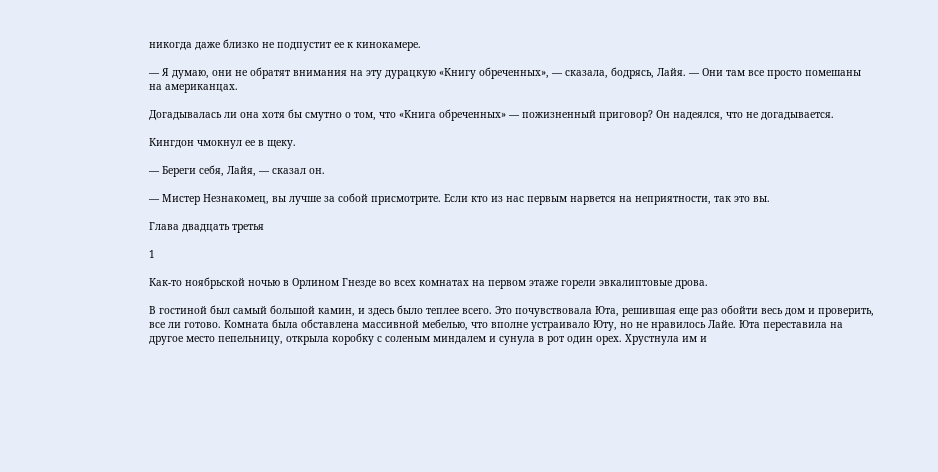никогда даже близко не подпустит ее к кинокамере.

— Я думаю, они не обратят внимания на эту дурацкую «Книгу обреченных», — сказала, бодрясь, Лайя. — Они там все просто помешаны на американцах.

Догадывалась ли она хотя бы смутно о том, что «Книга обреченных» — пожизненный приговор? Он надеялся, что не догадывается.

Кингдон чмокнул ее в щеку.

— Береги себя, Лайя, — сказал он.

— Мистер Незнакомец, вы лучше за собой присмотрите. Если кто из нас первым нарвется на неприятности, так это вы.

Глава двадцать третья

1

Как-то ноябрьской ночью в Орлином Гнезде во всех комнатах на первом этаже горели эвкалиптовые дрова.

В гостиной был самый большой камин, и здесь было теплее всего. Это почувствовала Юта, решившая еще раз обойти весь дом и проверить, все ли готово. Комната была обставлена массивной мебелью, что вполне устраивало Юту, но не нравилось Лайе. Юта переставила на другое место пепельницу, открыла коробку с соленым миндалем и сунула в рот один орех. Хрустнула им и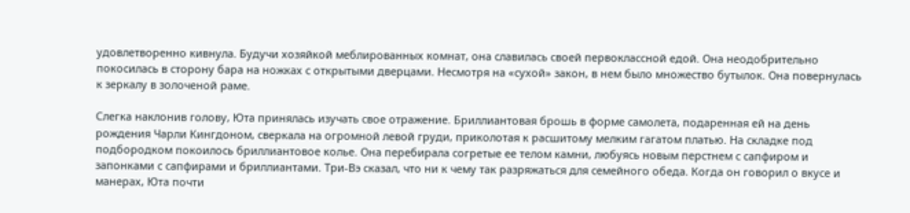удовлетворенно кивнула. Будучи хозяйкой меблированных комнат, она славилась своей первоклассной едой. Она неодобрительно покосилась в сторону бара на ножках с открытыми дверцами. Несмотря на «сухой» закон, в нем было множество бутылок. Она повернулась к зеркалу в золоченой раме.

Слегка наклонив голову, Юта принялась изучать свое отражение. Бриллиантовая брошь в форме самолета, подаренная ей на день рождения Чарли Кингдоном, сверкала на огромной левой груди, приколотая к расшитому мелким гагатом платью. На складке под подбородком покоилось бриллиантовое колье. Она перебирала согретые ее телом камни, любуясь новым перстнем с сапфиром и запонками с сапфирами и бриллиантами. Три-Вэ сказал, что ни к чему так разряжаться для семейного обеда. Когда он говорил о вкусе и манерах, Юта почти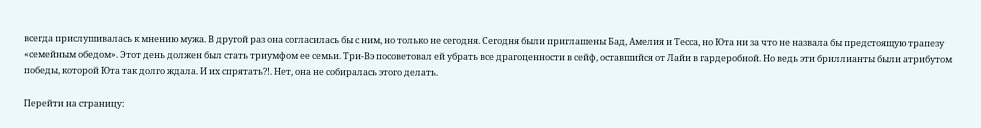всегда прислушивалась к мнению мужа. В другой раз она согласилась бы с ним, но только не сегодня. Сегодня были приглашены Бад, Амелия и Тесса, но Юта ни за что не назвала бы предстоящую трапезу «семейным обедом». Этот день должен был стать триумфом ее семьи. Три-Вэ посоветовал ей убрать все драгоценности в сейф, оставшийся от Лайи в гардеробной. Но ведь эти бриллианты были атрибутом победы, которой Юта так долго ждала. И их спрятать?!. Нет, она не собиралась этого делать.

Перейти на страницу: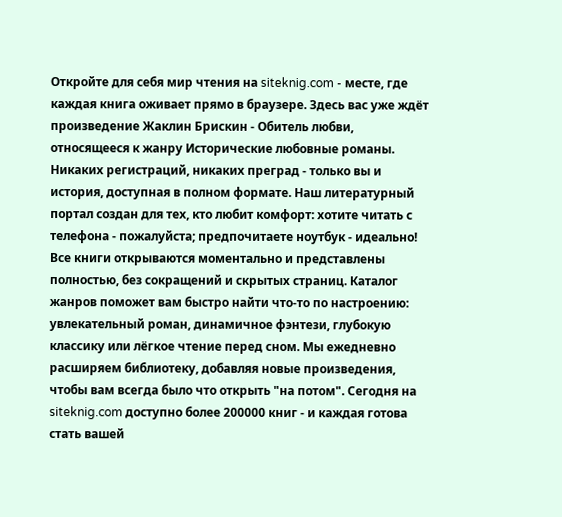Откройте для себя мир чтения на siteknig.com - месте, где каждая книга оживает прямо в браузере. Здесь вас уже ждёт произведение Жаклин Брискин - Обитель любви, относящееся к жанру Исторические любовные романы. Никаких регистраций, никаких преград - только вы и история, доступная в полном формате. Наш литературный портал создан для тех, кто любит комфорт: хотите читать с телефона - пожалуйста; предпочитаете ноутбук - идеально! Все книги открываются моментально и представлены полностью, без сокращений и скрытых страниц. Каталог жанров поможет вам быстро найти что-то по настроению: увлекательный роман, динамичное фэнтези, глубокую классику или лёгкое чтение перед сном. Мы ежедневно расширяем библиотеку, добавляя новые произведения, чтобы вам всегда было что открыть "на потом". Сегодня на siteknig.com доступно более 200000 книг - и каждая готова стать вашей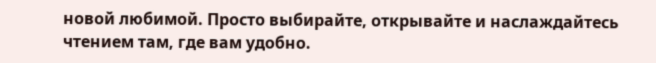новой любимой. Просто выбирайте, открывайте и наслаждайтесь чтением там, где вам удобно.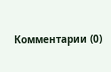Комментарии (0)